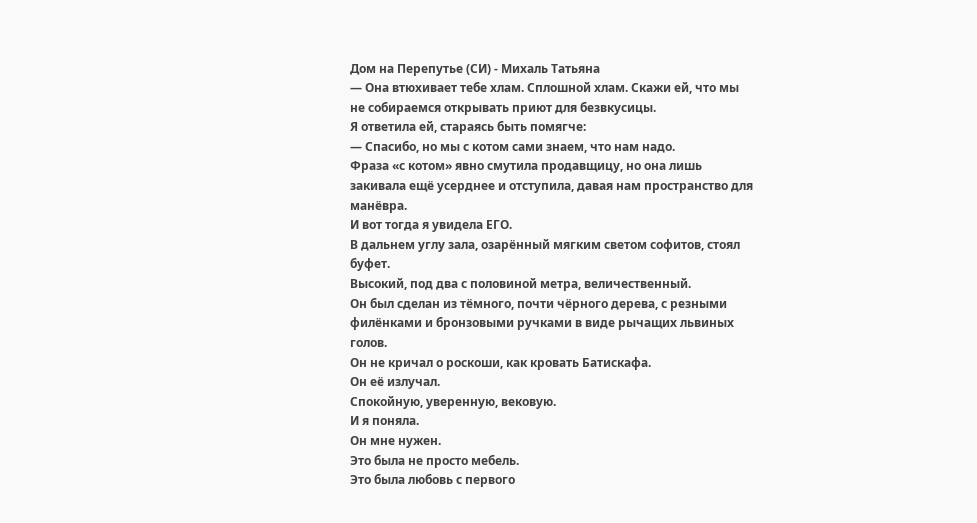Дом на Перепутье (СИ) - Михаль Татьяна
— Она втюхивает тебе хлам. Сплошной хлам. Скажи ей, что мы не собираемся открывать приют для безвкусицы.
Я ответила ей, стараясь быть помягче:
— Спасибо, но мы с котом сами знаем, что нам надо.
Фраза «с котом» явно смутила продавщицу, но она лишь закивала ещё усерднее и отступила, давая нам пространство для манёвра.
И вот тогда я увидела ЕГО.
В дальнем углу зала, озарённый мягким светом софитов, стоял буфет.
Высокий, под два с половиной метра, величественный.
Он был сделан из тёмного, почти чёрного дерева, с резными филёнками и бронзовыми ручками в виде рычащих львиных голов.
Он не кричал о роскоши, как кровать Батискафа.
Он её излучал.
Спокойную, уверенную, вековую.
И я поняла.
Он мне нужен.
Это была не просто мебель.
Это была любовь с первого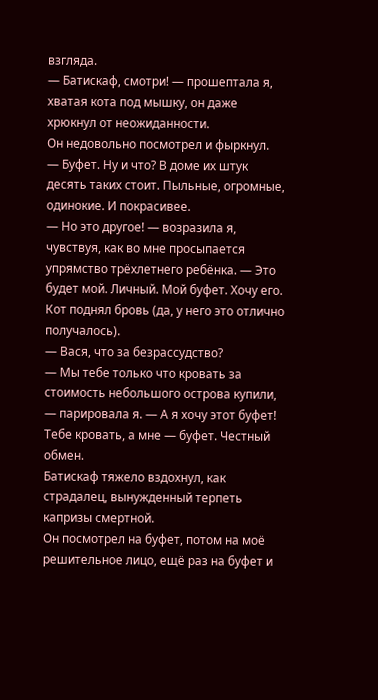взгляда.
— Батискаф, смотри! — прошептала я, хватая кота под мышку, он даже хрюкнул от неожиданности.
Он недовольно посмотрел и фыркнул.
— Буфет. Ну и что? В доме их штук десять таких стоит. Пыльные, огромные, одинокие. И покрасивее.
— Но это другое! — возразила я, чувствуя, как во мне просыпается упрямство трёхлетнего ребёнка. — Это будет мой. Личный. Мой буфет. Хочу его.
Кот поднял бровь (да, у него это отлично получалось).
— Вася, что за безрассудство?
— Мы тебе только что кровать за стоимость небольшого острова купили, — парировала я. — А я хочу этот буфет! Тебе кровать, а мне — буфет. Честный обмен.
Батискаф тяжело вздохнул, как страдалец, вынужденный терпеть капризы смертной.
Он посмотрел на буфет, потом на моё решительное лицо, ещё раз на буфет и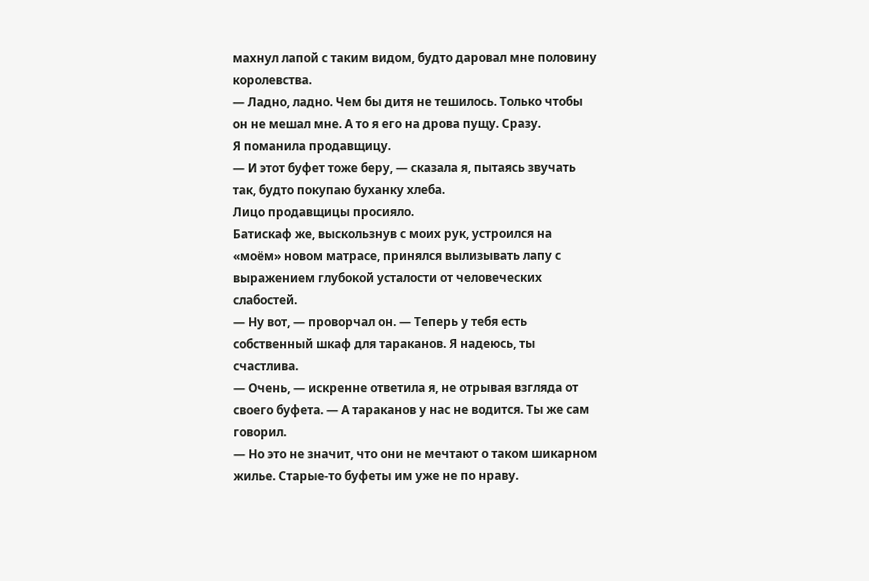махнул лапой с таким видом, будто даровал мне половину королевства.
— Ладно, ладно. Чем бы дитя не тешилось. Только чтобы он не мешал мне. А то я его на дрова пущу. Сразу.
Я поманила продавщицу.
— И этот буфет тоже беру, — сказала я, пытаясь звучать так, будто покупаю буханку хлеба.
Лицо продавщицы просияло.
Батискаф же, выскользнув с моих рук, устроился на «моём» новом матрасе, принялся вылизывать лапу с выражением глубокой усталости от человеческих слабостей.
— Ну вот, — проворчал он. — Теперь у тебя есть собственный шкаф для тараканов. Я надеюсь, ты счастлива.
— Очень, — искренне ответила я, не отрывая взгляда от своего буфета. — А тараканов у нас не водится. Ты же сам говорил.
— Но это не значит, что они не мечтают о таком шикарном жилье. Старые-то буфеты им уже не по нраву.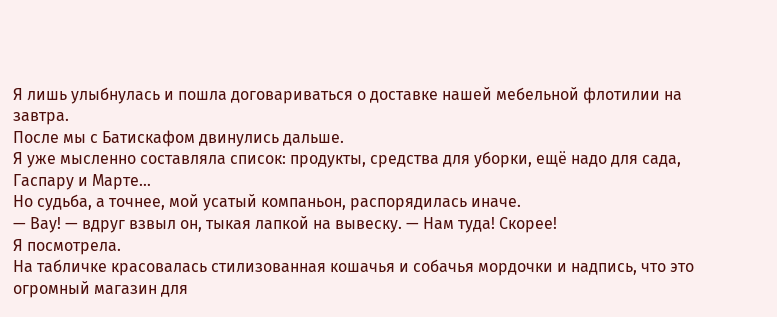Я лишь улыбнулась и пошла договариваться о доставке нашей мебельной флотилии на завтра.
После мы с Батискафом двинулись дальше.
Я уже мысленно составляла список: продукты, средства для уборки, ещё надо для сада, Гаспару и Марте…
Но судьба, а точнее, мой усатый компаньон, распорядилась иначе.
— Вау! — вдруг взвыл он, тыкая лапкой на вывеску. — Нам туда! Скорее!
Я посмотрела.
На табличке красовалась стилизованная кошачья и собачья мордочки и надпись, что это огромный магазин для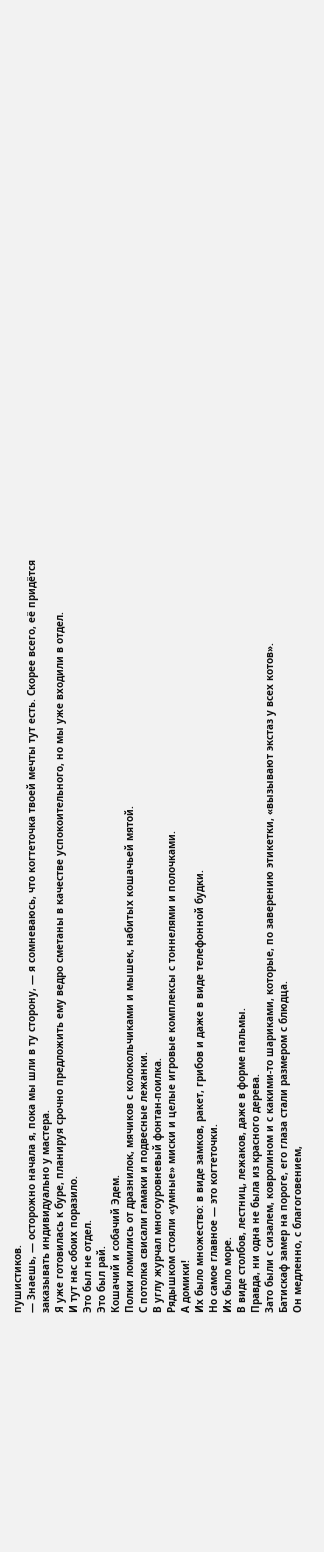пушистиков.
— Знаешь, — осторожно начала я, пока мы шли в ту сторону, — я сомневаюсь, что когтеточка твоей мечты тут есть. Скорее всего, её придётся заказывать индивидуально у мастера.
Я уже готовилась к буре, планируя срочно предложить ему ведро сметаны в качестве успокоительного, но мы уже входили в отдел.
И тут нас обоих поразило.
Это был не отдел.
Это был рай.
Кошачий и собачий Эдем.
Полки ломились от дразнилок, мячиков с колокольчиками и мышек, набитых кошачьей мятой.
С потолка свисали гамаки и подвесные лежанки.
В углу журчал многоуровневый фонтан-поилка.
Рядышком стояли «умные» миски и целые игровые комплексы с тоннелями и полочками.
А домики!
Их было множество: в виде замков, ракет, грибов и даже в виде телефонной будки.
Но самое главное — это когтеточки.
Их было море.
В виде столбов, лестниц, лежаков, даже в форме пальмы.
Правда, ни одна не была из красного дерева.
Зато были с сизалем, ковролином и с какими-то шариками, которые, по заверению этикетки, «вызывают экстаз у всех котов».
Батискаф замер на пороге, его глаза стали размером с блюдца.
Он медленно, с благоговением,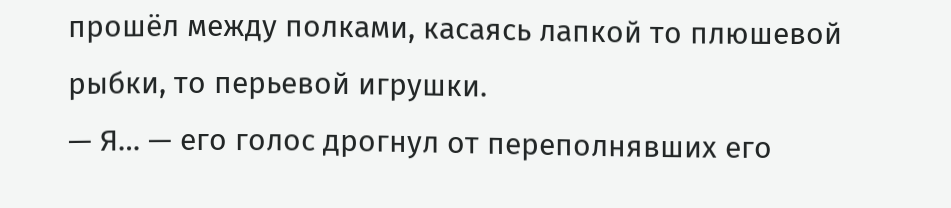прошёл между полками, касаясь лапкой то плюшевой рыбки, то перьевой игрушки.
— Я… — его голос дрогнул от переполнявших его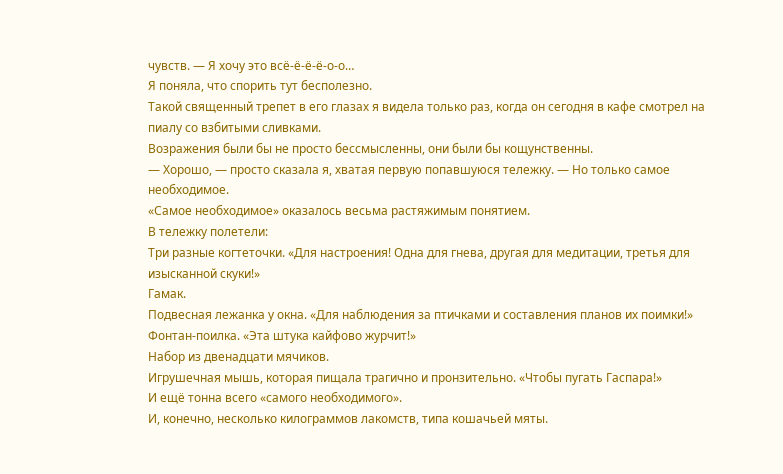чувств. — Я хочу это всё-ё-ё-ё-о-о…
Я поняла, что спорить тут бесполезно.
Такой священный трепет в его глазах я видела только раз, когда он сегодня в кафе смотрел на пиалу со взбитыми сливками.
Возражения были бы не просто бессмысленны, они были бы кощунственны.
— Хорошо, — просто сказала я, хватая первую попавшуюся тележку. — Но только самое необходимое.
«Самое необходимое» оказалось весьма растяжимым понятием.
В тележку полетели:
Три разные когтеточки. «Для настроения! Одна для гнева, другая для медитации, третья для изысканной скуки!»
Гамак.
Подвесная лежанка у окна. «Для наблюдения за птичками и составления планов их поимки!»
Фонтан-поилка. «Эта штука кайфово журчит!»
Набор из двенадцати мячиков.
Игрушечная мышь, которая пищала трагично и пронзительно. «Чтобы пугать Гаспара!»
И ещё тонна всего «самого необходимого».
И, конечно, несколько килограммов лакомств, типа кошачьей мяты.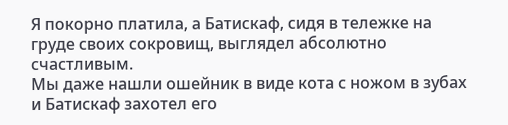Я покорно платила, а Батискаф, сидя в тележке на груде своих сокровищ, выглядел абсолютно счастливым.
Мы даже нашли ошейник в виде кота с ножом в зубах и Батискаф захотел его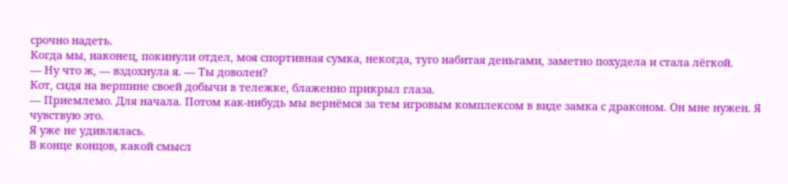срочно надеть.
Когда мы, наконец, покинули отдел, моя спортивная сумка, некогда, туго набитая деньгами, заметно похудела и стала лёгкой.
— Ну что ж, — вздохнула я. — Ты доволен?
Кот, сидя на вершине своей добычи в тележке, блаженно прикрыл глаза.
— Приемлемо. Для начала. Потом как-нибудь мы вернёмся за тем игровым комплексом в виде замка с драконом. Он мне нужен. Я чувствую это.
Я уже не удивлялась.
В конце концов, какой смысл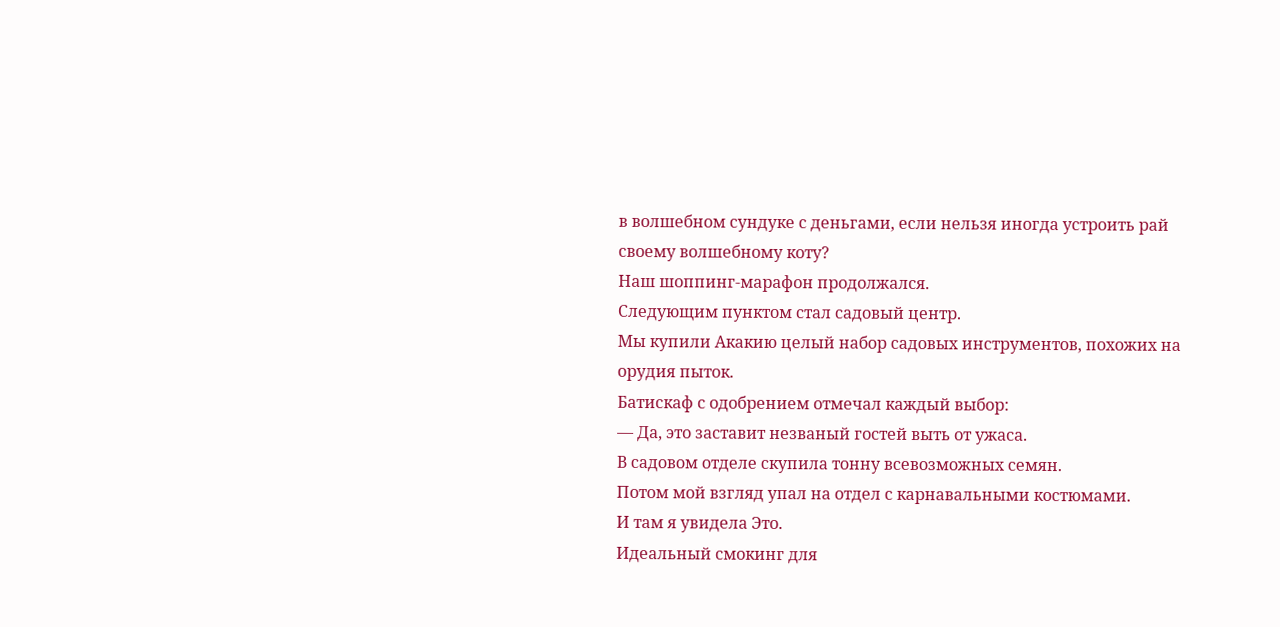в волшебном сундуке с деньгами, если нельзя иногда устроить рай своему волшебному коту?
Наш шоппинг-марафон продолжался.
Следующим пунктом стал садовый центр.
Мы купили Акакию целый набор садовых инструментов, похожих на орудия пыток.
Батискаф с одобрением отмечал каждый выбор:
— Да, это заставит незваный гостей выть от ужаса.
В садовом отделе скупила тонну всевозможных семян.
Потом мой взгляд упал на отдел с карнавальными костюмами.
И там я увидела Это.
Идеальный смокинг для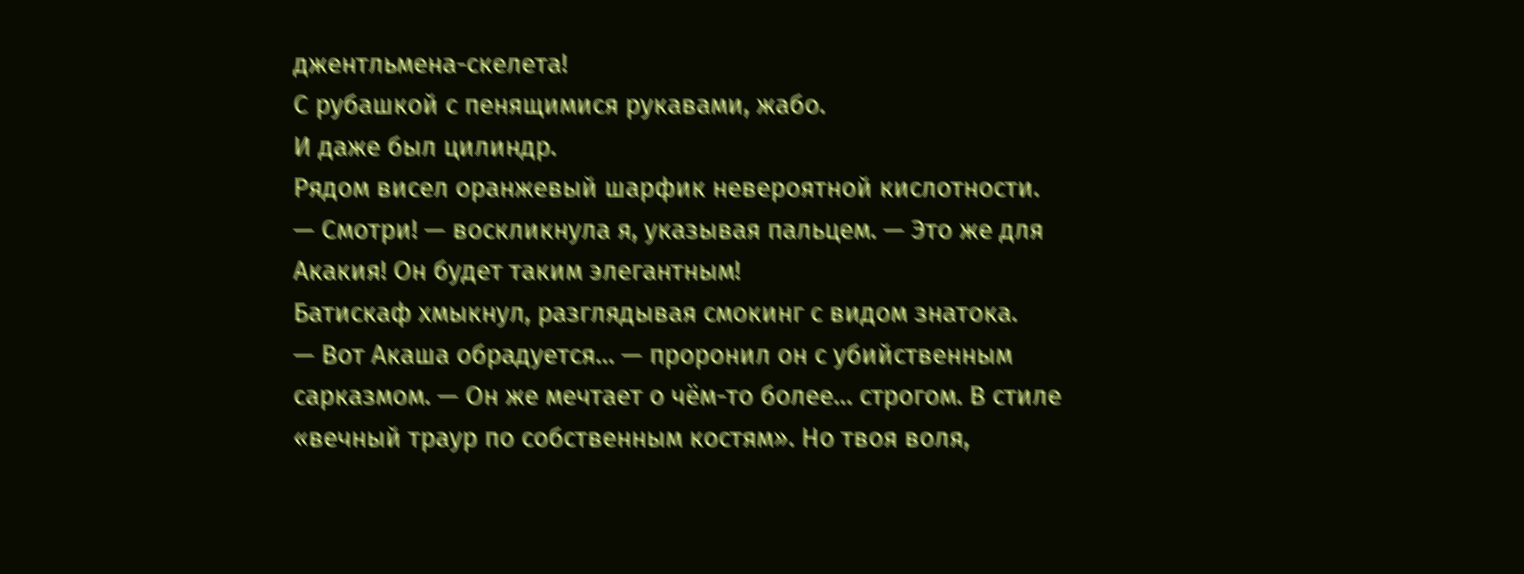джентльмена-скелета!
С рубашкой с пенящимися рукавами, жабо.
И даже был цилиндр.
Рядом висел оранжевый шарфик невероятной кислотности.
— Смотри! — воскликнула я, указывая пальцем. — Это же для Акакия! Он будет таким элегантным!
Батискаф хмыкнул, разглядывая смокинг с видом знатока.
— Вот Акаша обрадуется… — проронил он с убийственным сарказмом. — Он же мечтает о чём-то более… строгом. В стиле «вечный траур по собственным костям». Но твоя воля,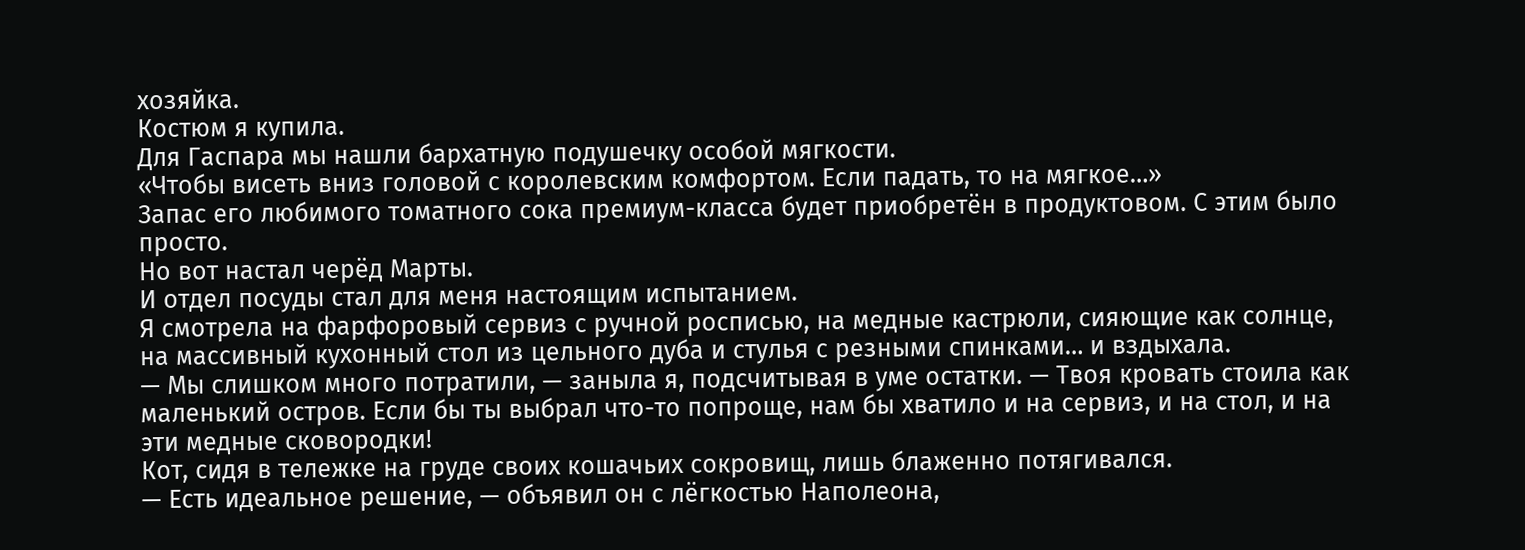хозяйка.
Костюм я купила.
Для Гаспара мы нашли бархатную подушечку особой мягкости.
«Чтобы висеть вниз головой с королевским комфортом. Если падать, то на мягкое…»
Запас его любимого томатного сока премиум-класса будет приобретён в продуктовом. С этим было просто.
Но вот настал черёд Марты.
И отдел посуды стал для меня настоящим испытанием.
Я смотрела на фарфоровый сервиз с ручной росписью, на медные кастрюли, сияющие как солнце, на массивный кухонный стол из цельного дуба и стулья с резными спинками… и вздыхала.
— Мы слишком много потратили, — заныла я, подсчитывая в уме остатки. — Твоя кровать стоила как маленький остров. Если бы ты выбрал что-то попроще, нам бы хватило и на сервиз, и на стол, и на эти медные сковородки!
Кот, сидя в тележке на груде своих кошачьих сокровищ, лишь блаженно потягивался.
— Есть идеальное решение, — объявил он с лёгкостью Наполеона,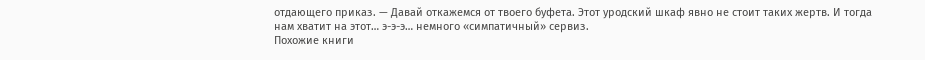отдающего приказ. — Давай откажемся от твоего буфета. Этот уродский шкаф явно не стоит таких жертв. И тогда нам хватит на этот… э-э-э… немного «симпатичный» сервиз.
Похожие книги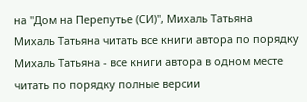на "Дом на Перепутье (СИ)", Михаль Татьяна
Михаль Татьяна читать все книги автора по порядку
Михаль Татьяна - все книги автора в одном месте читать по порядку полные версии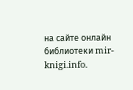на сайте онлайн библиотеки mir-knigi.info.